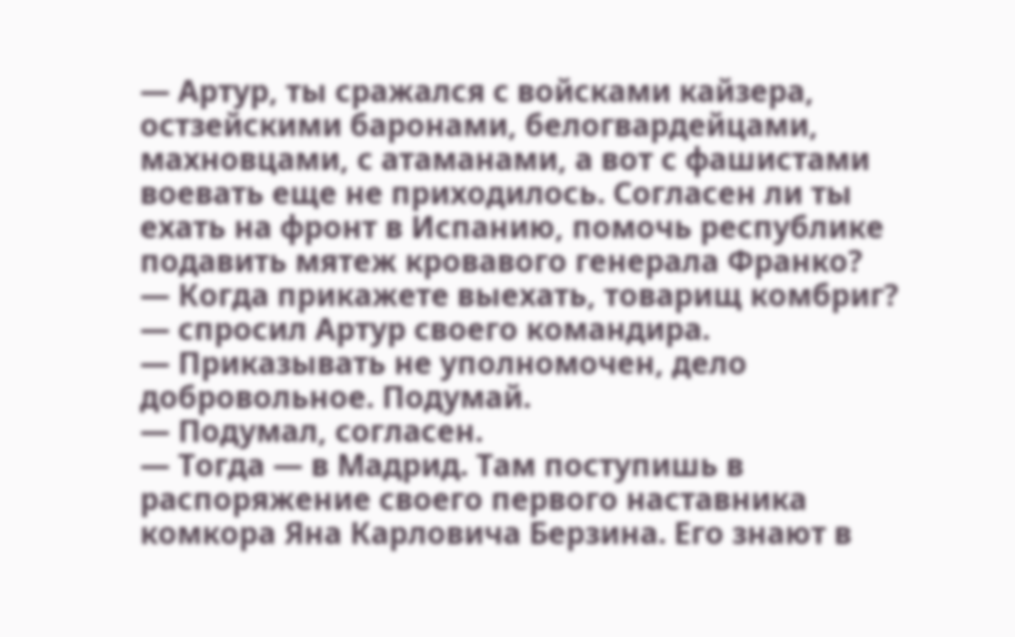— Артур, ты сражался с войсками кайзера, остзейскими баронами, белогвардейцами, махновцами, с атаманами, а вот с фашистами воевать еще не приходилось. Согласен ли ты ехать на фронт в Испанию, помочь республике подавить мятеж кровавого генерала Франко?
— Когда прикажете выехать, товарищ комбриг? — спросил Артур своего командира.
— Приказывать не уполномочен, дело добровольное. Подумай.
— Подумал, согласен.
— Тогда — в Мадрид. Там поступишь в распоряжение своего первого наставника комкора Яна Карловича Берзина. Его знают в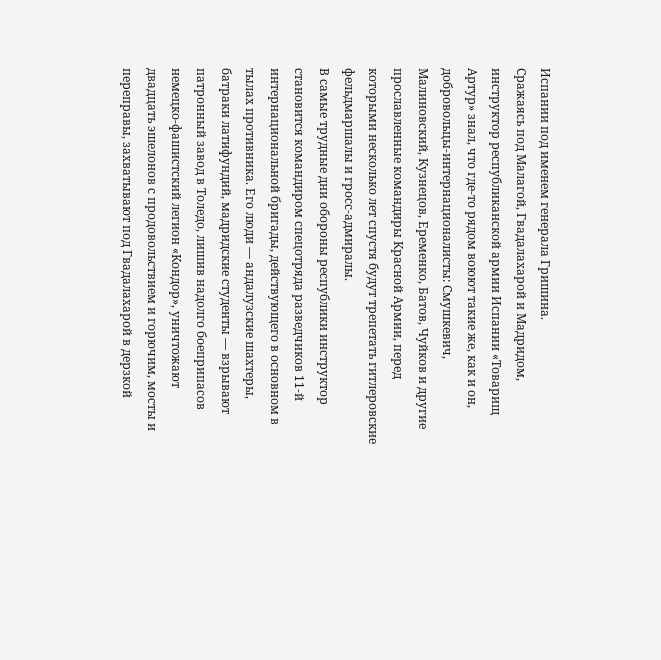Испании под именем генерала Гришина.
Сражаясь под Малагой, Гвадалахарой и Мадридом, инструктор республиканской армии Испании «Товарищ Артур» знал, что где-то рядом воюют такие же, как и он, добровольцы-интернационалисты: Смушкевич, Малиновский, Кузнецов, Еременко, Батов, Чуйков и другие прославленные командиры Красной Армии, перед которыми несколько лет спустя будут трепетать гитлеровские фельдмаршалы и гросс-адмиралы.
В самые трудные дни обороны республики инструктор становится командиром спецотряда разведчиков 11-й интернациональной бригады, действующего в основном в тылах противника. Его люди — андалузские шахтеры, батраки латифундий, мадридские студенты — взрывают патронный завод в Толедо, лишив надолго боеприпасов немецко-фашистский легион «Кондор», уничтожают двадцать эшелонов с продовольствием и горючим, мосты и переправы, захватывают под Гвадалахарой в дерзкой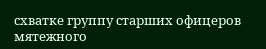схватке группу старших офицеров мятежного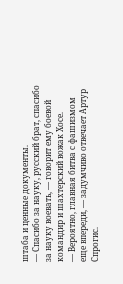штаба и ценные документы.
— Спасибо за науку, русский брат, спасибо за науку воевать, — говорит ему боевой командир и шахтерский вожак Хосе.
— Вероятно, главная битва с фашизмом еще впереди, — задумчиво отвечает Артур Спрогис.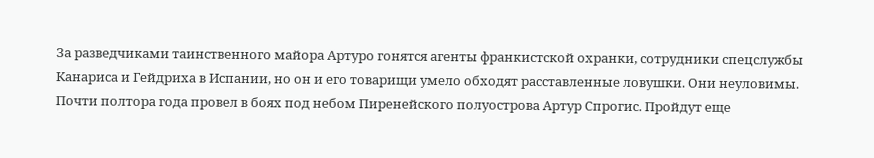За разведчиками таинственного майора Артуро гонятся агенты франкистской охранки, сотрудники спецслужбы Канариса и Гейдриха в Испании, но он и его товарищи умело обходят расставленные ловушки. Они неуловимы.
Почти полтора года провел в боях под небом Пиренейского полуострова Артур Спрогис. Пройдут еще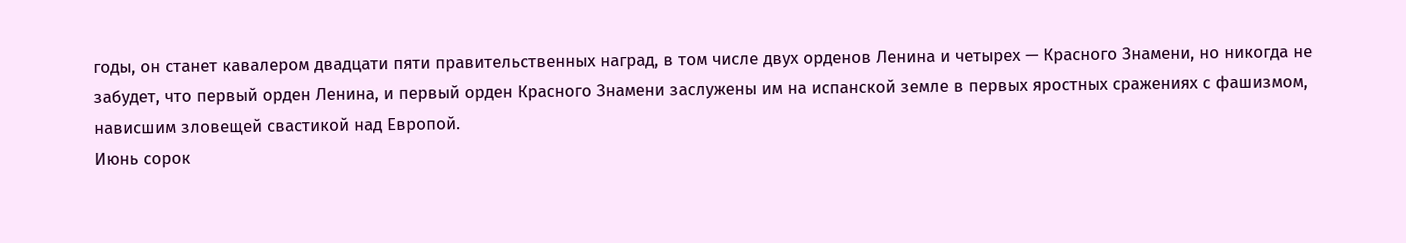годы, он станет кавалером двадцати пяти правительственных наград, в том числе двух орденов Ленина и четырех — Красного Знамени, но никогда не забудет, что первый орден Ленина, и первый орден Красного Знамени заслужены им на испанской земле в первых яростных сражениях с фашизмом, нависшим зловещей свастикой над Европой.
Июнь сорок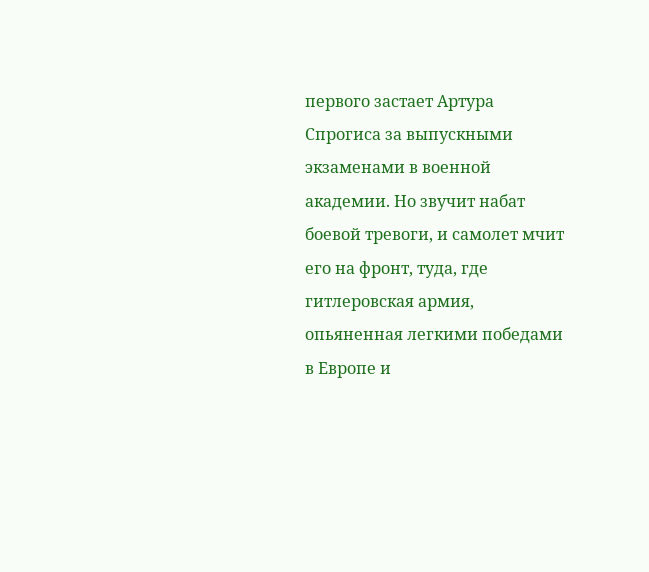первого застает Артура Спрогиса за выпускными экзаменами в военной академии. Но звучит набат боевой тревоги, и самолет мчит его на фронт, туда, где гитлеровская армия, опьяненная легкими победами в Европе и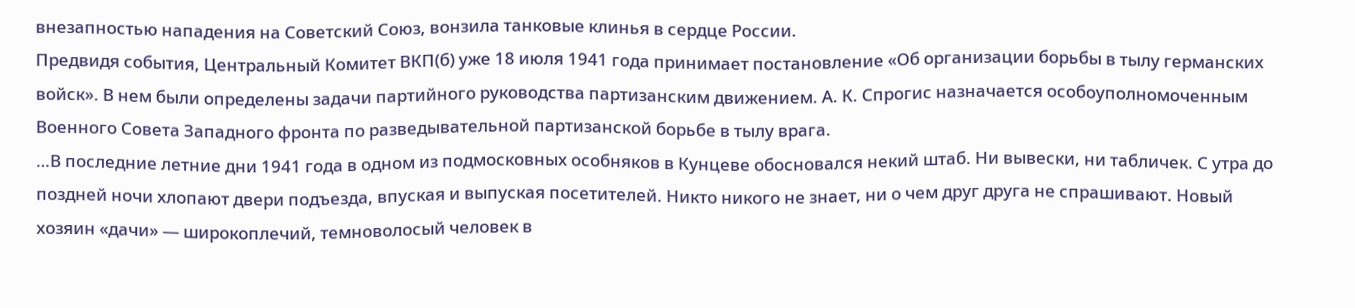внезапностью нападения на Советский Союз, вонзила танковые клинья в сердце России.
Предвидя события, Центральный Комитет ВКП(б) уже 18 июля 1941 года принимает постановление «Об организации борьбы в тылу германских войск». В нем были определены задачи партийного руководства партизанским движением. А. К. Спрогис назначается особоуполномоченным Военного Совета Западного фронта по разведывательной партизанской борьбе в тылу врага.
…В последние летние дни 1941 года в одном из подмосковных особняков в Кунцеве обосновался некий штаб. Ни вывески, ни табличек. С утра до поздней ночи хлопают двери подъезда, впуская и выпуская посетителей. Никто никого не знает, ни о чем друг друга не спрашивают. Новый хозяин «дачи» — широкоплечий, темноволосый человек в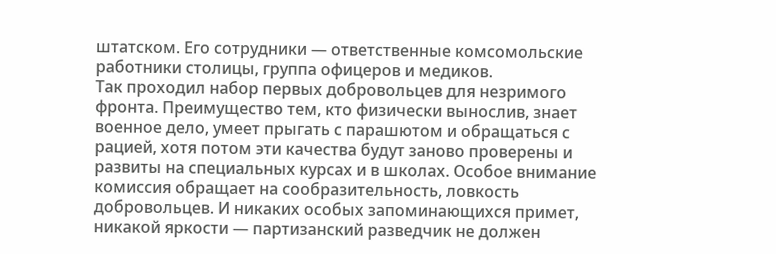штатском. Его сотрудники — ответственные комсомольские работники столицы, группа офицеров и медиков.
Так проходил набор первых добровольцев для незримого фронта. Преимущество тем, кто физически вынослив, знает военное дело, умеет прыгать с парашютом и обращаться с рацией, хотя потом эти качества будут заново проверены и развиты на специальных курсах и в школах. Особое внимание комиссия обращает на сообразительность, ловкость добровольцев. И никаких особых запоминающихся примет, никакой яркости — партизанский разведчик не должен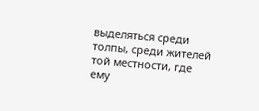выделяться среди толпы, среди жителей той местности, где ему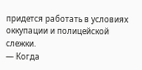придется работать в условиях оккупации и полицейской слежки.
— Когда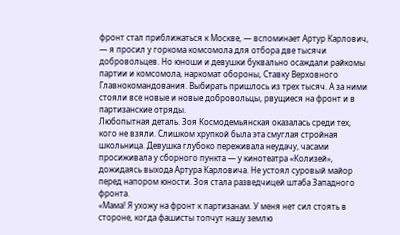фронт стал приближаться к Москве, — вспоминает Артур Карлович, — я просил у горкома комсомола для отбора две тысячи добровольцев. Но юноши и девушки буквально осаждали райкомы партии и комсомола, наркомат обороны, Ставку Верховного Главнокомандования. Выбирать пришлось из трех тысяч. А за ними стояли все новые и новые добровольцы, рвущиеся на фронт и в партизанские отряды.
Любопытная деталь. Зоя Космодемьянская оказалась среди тех, кого не взяли. Слишком хрупкой была эта смуглая стройная школьница. Девушка глубоко переживала неудачу, часами просиживала у сборного пункта — у кинотеатра «Колизей», дожидаясь выхода Артура Карловича. Не устоял суровый майор перед напором юности. Зоя стала разведчицей штаба Западного фронта.
«Мама! Я ухожу на фронт к партизанам. У меня нет сил стоять в стороне, когда фашисты топчут нашу землю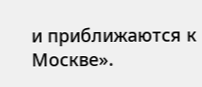и приближаются к Москве».